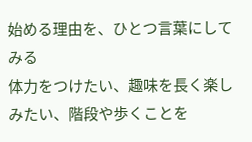始める理由を、ひとつ言葉にしてみる
体力をつけたい、趣味を長く楽しみたい、階段や歩くことを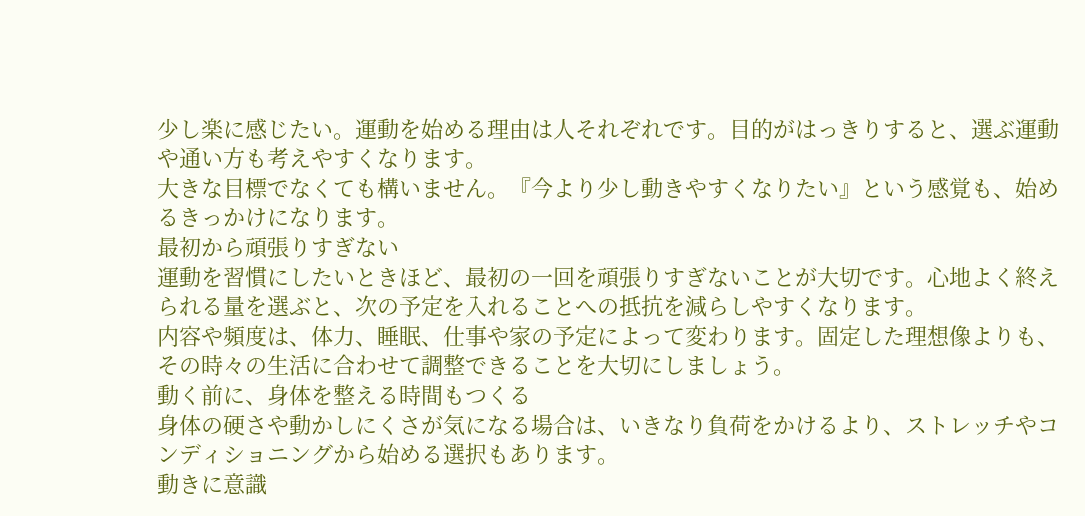少し楽に感じたい。運動を始める理由は人それぞれです。目的がはっきりすると、選ぶ運動や通い方も考えやすくなります。
大きな目標でなくても構いません。『今より少し動きやすくなりたい』という感覚も、始めるきっかけになります。
最初から頑張りすぎない
運動を習慣にしたいときほど、最初の一回を頑張りすぎないことが大切です。心地よく終えられる量を選ぶと、次の予定を入れることへの抵抗を減らしやすくなります。
内容や頻度は、体力、睡眠、仕事や家の予定によって変わります。固定した理想像よりも、その時々の生活に合わせて調整できることを大切にしましょう。
動く前に、身体を整える時間もつくる
身体の硬さや動かしにくさが気になる場合は、いきなり負荷をかけるより、ストレッチやコンディショニングから始める選択もあります。
動きに意識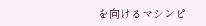を向けるマシンピ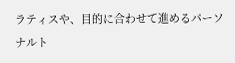ラティスや、目的に合わせて進めるパーソナルト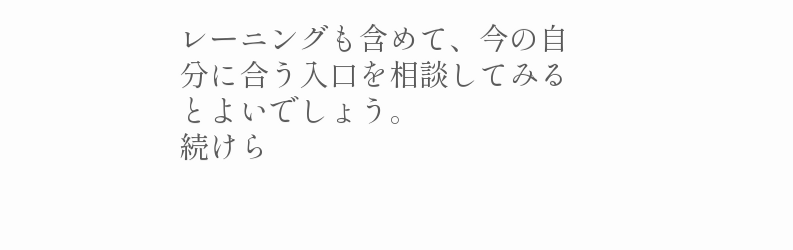レーニングも含めて、今の自分に合う入口を相談してみるとよいでしょう。
続けら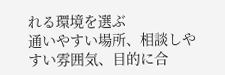れる環境を選ぶ
通いやすい場所、相談しやすい雰囲気、目的に合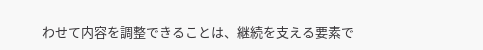わせて内容を調整できることは、継続を支える要素で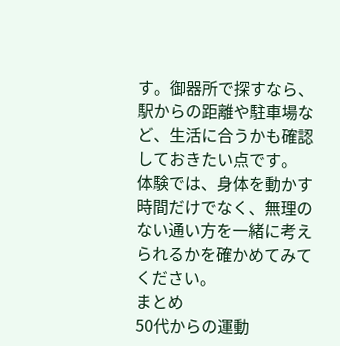す。御器所で探すなら、駅からの距離や駐車場など、生活に合うかも確認しておきたい点です。
体験では、身体を動かす時間だけでなく、無理のない通い方を一緒に考えられるかを確かめてみてください。
まとめ
50代からの運動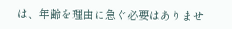は、年齢を理由に急ぐ必要はありませ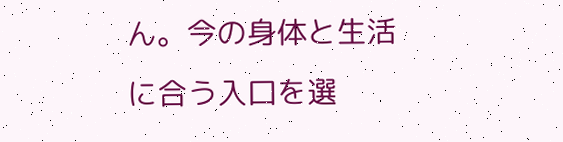ん。今の身体と生活に合う入口を選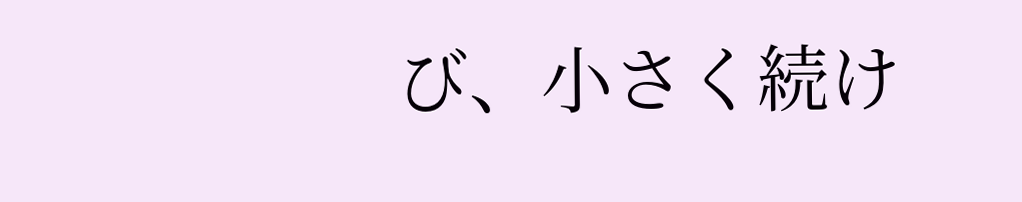び、小さく続け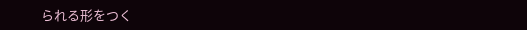られる形をつく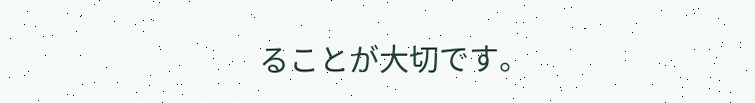ることが大切です。